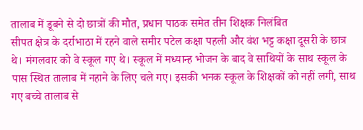तालाब में डूबने से दो छात्रों की मौत, प्रधान पाठक समेत तीन शिक्षक निलंबित
सीपत क्षेत्र के दर्राभाठा में रहने वाले समीर पटेल कक्षा पहली और वंश भट्ट कक्षा दूसरी के छात्र थे। मंगलवार को वे स्कूल गए थे। स्कूल में मध्यान्ह भोजन के बाद वे साथियों के साथ स्कूल के पास स्थित तालाब में नहाने के लिए चले गए। इसकी भनक स्कूल के शिक्षकों को नहीं लगी, साथ गए बच्चे तालाब से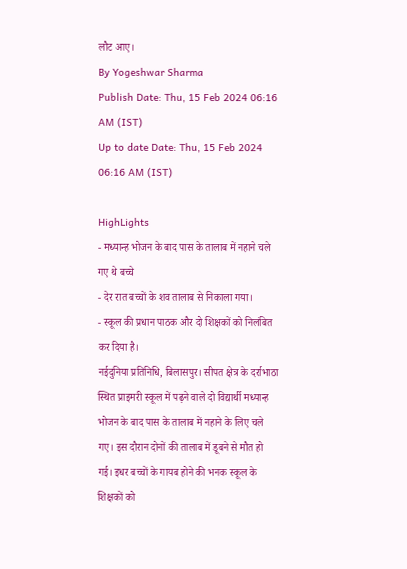लौट आए।
By Yogeshwar Sharma
Publish Date: Thu, 15 Feb 2024 06:16 AM (IST)
Up to date Date: Thu, 15 Feb 2024 06:16 AM (IST)

HighLights
- मध्यान्ह भोजन के बाद पास के तालाब में नहाने चले गए थे बच्चे
- देर रात बच्चों के शव तालाब से निकाला गया।
- स्कूल की प्रधान पाठक और दो शिक्षकों को निलंबित कर दिया है।
नईदुनिया प्रतिनिधि, बिलासपुर। सीपत क्षेत्र के दर्राभाठा स्थित प्राइमरी स्कूल में पढ़ने वाले दो विद्यार्थी मध्यान्ह भोजन के बाद पास के तालाब में नहाने के लिए चले गए। इस दौरान दोनों की तालाब में डूबने से मौत हो गई। इधर बच्चों के गायब होने की भनक स्कूल के शिक्षकों को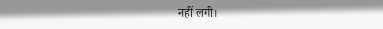नहीं लगी।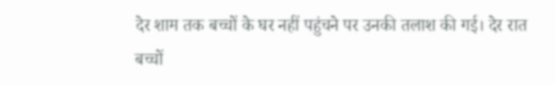देर शाम तक बच्चों के घर नहीं पहुंचने पर उनकी तलाश की गई। देर रात बच्चों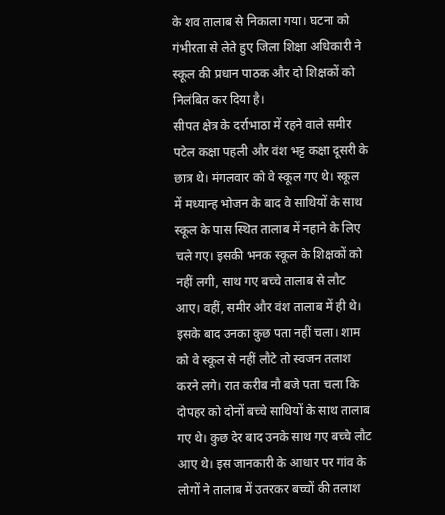के शव तालाब से निकाला गया। घटना को गंभीरता से लेते हुए जिला शिक्षा अधिकारी ने स्कूल की प्रधान पाठक और दो शिक्षकों को निलंबित कर दिया है।
सीपत क्षेत्र के दर्राभाठा में रहने वाले समीर पटेल कक्षा पहली और वंश भट्ट कक्षा दूसरी के छात्र थे। मंगलवार को वे स्कूल गए थे। स्कूल में मध्यान्ह भोजन के बाद वे साथियों के साथ स्कूल के पास स्थित तालाब में नहाने के लिए चले गए। इसकी भनक स्कूल के शिक्षकों को नहीं लगी, साथ गए बच्चे तालाब से लौट आए। वहीं, समीर और वंश तालाब में ही थे। इसके बाद उनका कुछ पता नहीं चला। शाम को वे स्कूल से नहीं लौटे तो स्वजन तलाश करने लगे। रात करीब नौ बजे पता चला कि दोपहर को दोनों बच्चे साथियों के साथ तालाब गए थे। कुछ देर बाद उनके साथ गए बच्चे लौट आए थे। इस जानकारी के आधार पर गांव के लोगों ने तालाब में उतरकर बच्चों की तलाश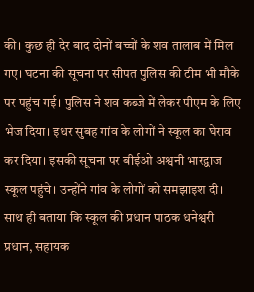की। कुछ ही देर बाद दोनों बच्चों के शव तालाब में मिल गए। घटना की सूचना पर सीपत पुलिस की टीम भी मौके पर पहुंच गई। पुलिस ने शव कब्जे में लेकर पीएम के लिए भेज दिया। इधर सुबह गांव के लोगों ने स्कूल का घेराव कर दिया। इसकी सूचना पर बीईओ अश्वनी भारद्वाज स्कूल पहुंचे। उन्होंने गांव के लोगों को समझाइश दी। साथ ही बताया कि स्कूल की प्रधान पाठक धनेश्वरी प्रधान, सहायक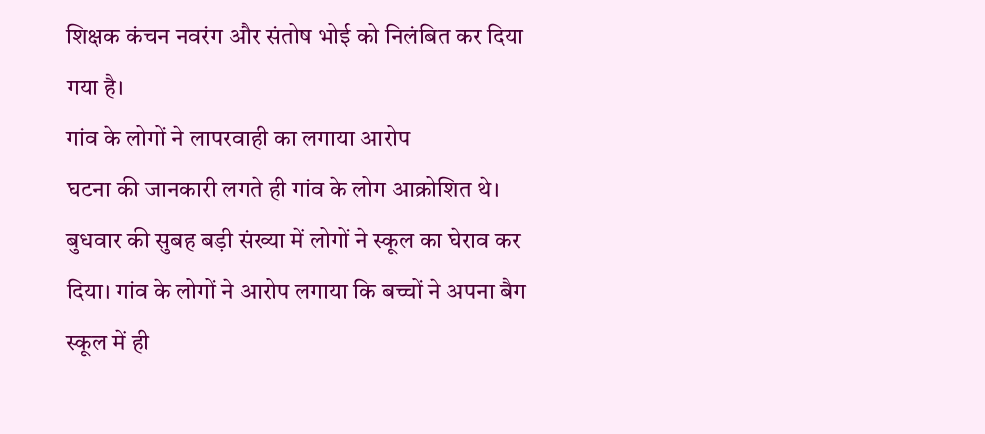शिक्षक कंचन नवरंग और संतोष भोई को निलंबित कर दिया गया है।
गांव के लोगों ने लापरवाही का लगाया आरोप
घटना की जानकारी लगते ही गांव के लोग आक्रोशित थे। बुधवार की सुबह बड़ी संख्या में लोगों ने स्कूल का घेराव कर दिया। गांव के लोगों ने आरोप लगाया कि बच्चों ने अपना बैग स्कूल में ही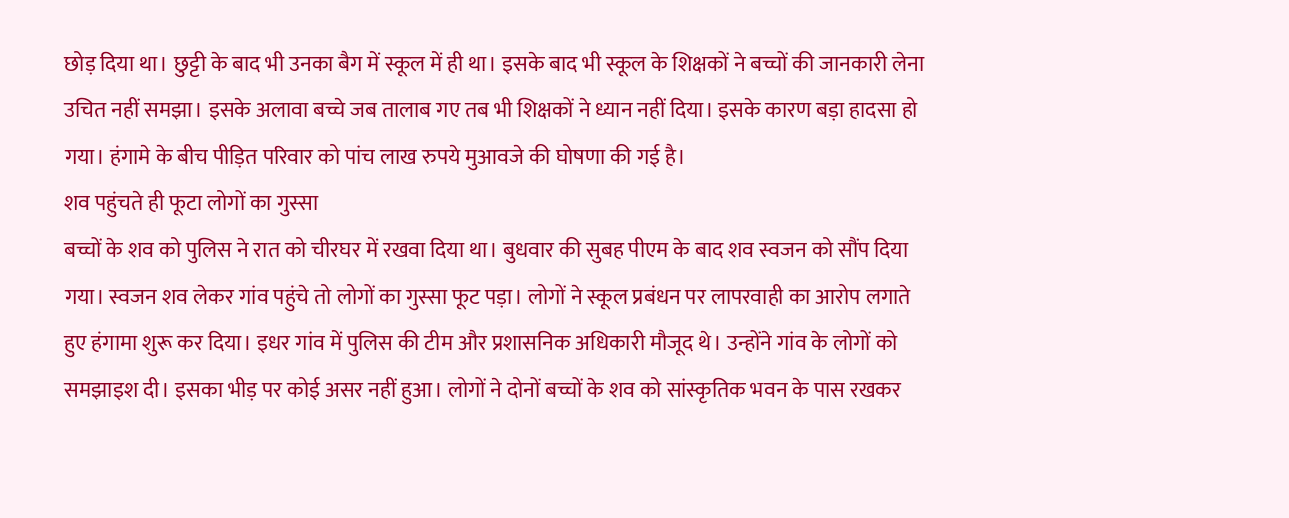छोड़ दिया था। छुट्टी के बाद भी उनका बैग में स्कूल में ही था। इसके बाद भी स्कूल के शिक्षकों ने बच्चों की जानकारी लेना उचित नहीं समझा। इसके अलावा बच्चे जब तालाब गए तब भी शिक्षकों ने ध्यान नहीं दिया। इसके कारण बड़ा हादसा हो गया। हंगामे के बीच पीड़ित परिवार को पांच लाख रुपये मुआवजे की घोषणा की गई है।
शव पहुंचते ही फूटा लोगों का गुस्सा
बच्चों के शव को पुलिस ने रात को चीरघर में रखवा दिया था। बुधवार की सुबह पीएम के बाद शव स्वजन को सौंप दिया गया। स्वजन शव लेकर गांव पहुंचे तो लोगों का गुस्सा फूट पड़ा। लोगों ने स्कूल प्रबंधन पर लापरवाही का आरोप लगाते हुए हंगामा शुरू कर दिया। इधर गांव में पुलिस की टीम और प्रशासनिक अधिकारी मौजूद थे। उन्होंने गांव के लोगों को समझाइश दी। इसका भीड़ पर कोई असर नहीं हुआ। लोगों ने दोनों बच्चों के शव को सांस्कृतिक भवन के पास रखकर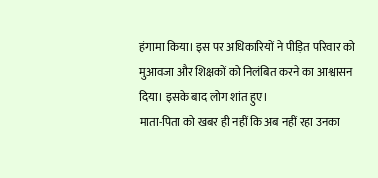हंगामा किया। इस पर अधिकारियों ने पीड़ित परिवार को मुआवजा और शिक्षकों को निलंबित करने का आश्वासन दिया। इसके बाद लोग शांत हुए।
माता-पिता को खबर ही नहीं कि अब नहीं रहा उनका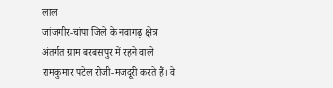लाल
जांजगीर-चांपा जिले के नवागढ़ क्षेत्र अंतर्गत ग्राम बरबसपुर में रहने वाले रामकुमार पटेल रोजी-मजदूरी करते हैं। वे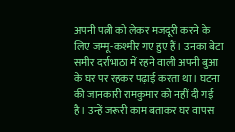अपनी पत्नी को लेकर मजदूरी करने के लिए जम्मू-कश्मीर गए हुए हैं। उनका बेटा समीर दर्राभाठा में रहने वाली अपनी बुआ के घर पर रहकर पढ़ाई करता था। घटना की जानकारी रामकुमार को नहीं दी गई है। उन्हें जरूरी काम बताकर घर वापस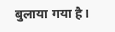बुलाया गया है।